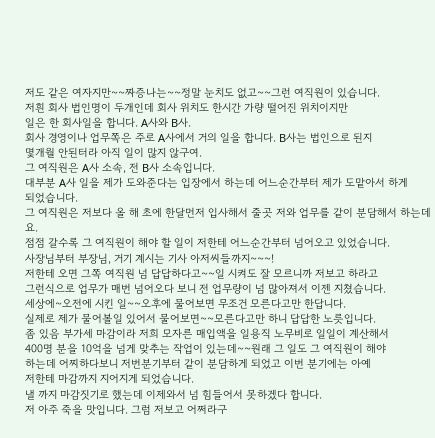저도 같은 여자지만~~짜증나는~~정말 눈치도 없고~~그런 여직원이 있습니다.
저흰 회사 법인명이 두개인데 회사 위치도 한시간 가량 떨어진 위치이지만
일은 한 회사일을 합니다. A사와 B사.
회사 경영이나 업무쪽은 주로 A사에서 거의 일을 합니다. B사는 법인으로 된지
몇개월 안된터라 아직 일이 많지 않구여.
그 여직원은 A사 소속, 전 B사 소속입니다.
대부분 A사 일을 제가 도와준다는 입장에서 하는데 어느순간부터 제가 도맡아서 하게
되었습니다.
그 여직원은 저보다 올 해 초에 한달먼저 입사해서 줄곳 저와 업무를 같이 분담해서 하는데요.
점점 갈수록 그 여직원이 해야 할 일이 저한테 어느순간부터 넘어오고 있었습니다.
사장님부터 부장님, 거기 계시는 기사 아저씨들까지~~~!
저한테 오면 그쪽 여직원 넘 답답하다고~~일 시켜도 잘 모르니까 저보고 하라고
그런식으로 업무가 매번 넘어오다 보니 전 업무량이 넘 많아져서 이젠 지쳤습니다.
세상에~오전에 시킨 일~~오후에 물어보면 무조건 모른다고만 한답니다.
실제로 제가 물어볼일 있어서 물어보면~~모른다고만 하니 답답한 노릇입니다.
좀 있음 부가세 마감이라 저희 모자른 매입액을 일용직 노무비로 일일이 계산해서
400명 분을 10억을 넘게 맞추는 작업이 있는데~~원래 그 일도 그 여직원이 해야
하는데 어찌하다보니 저번분기부터 같이 분담하게 되었고 이번 분기에는 아예
저한테 마감까지 지어지게 되었습니다.
낼 까지 마감짓기로 했는데 이제와서 넘 힘들어서 못하겠다 합니다.
저 아주 죽을 맛입니다. 그럼 저보고 어쩌라구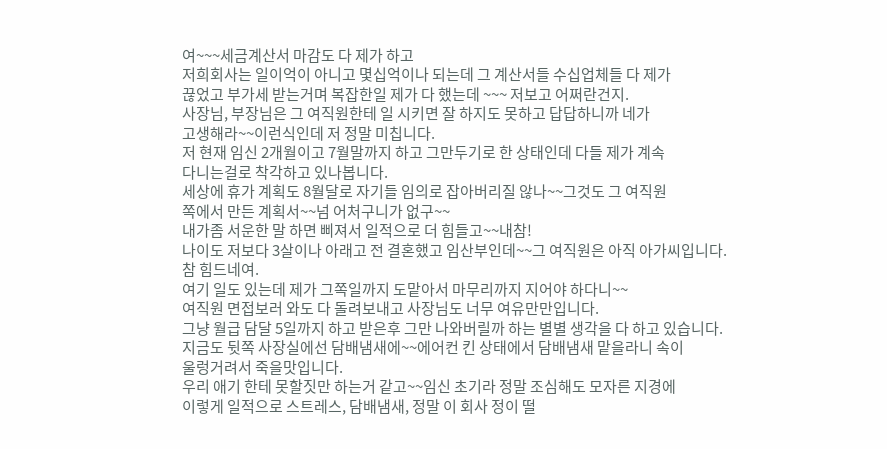여~~~세금계산서 마감도 다 제가 하고
저희회사는 일이억이 아니고 몇십억이나 되는데 그 계산서들 수십업체들 다 제가
끊었고 부가세 받는거며 복잡한일 제가 다 했는데 ~~~ 저보고 어쩌란건지.
사장님, 부장님은 그 여직원한테 일 시키면 잘 하지도 못하고 답답하니까 네가
고생해라~~이런식인데 저 정말 미칩니다.
저 현재 임신 2개월이고 7월말까지 하고 그만두기로 한 상태인데 다들 제가 계속
다니는걸로 착각하고 있나봅니다.
세상에 휴가 계획도 8월달로 자기들 임의로 잡아버리질 않나~~그것도 그 여직원
쪽에서 만든 계획서~~넘 어처구니가 없구~~
내가좀 서운한 말 하면 삐져서 일적으로 더 힘들고~~내참!
나이도 저보다 3살이나 아래고 전 결혼했고 임산부인데~~그 여직원은 아직 아가씨입니다.
참 힘드네여.
여기 일도 있는데 제가 그쪽일까지 도맡아서 마무리까지 지어야 하다니~~
여직원 면접보러 와도 다 돌려보내고 사장님도 너무 여유만만입니다.
그냥 월급 담달 5일까지 하고 받은후 그만 나와버릴까 하는 별별 생각을 다 하고 있습니다.
지금도 뒷쪽 사장실에선 담배냄새에~~에어컨 킨 상태에서 담배냄새 맡을라니 속이
울렁거려서 죽을맛입니다.
우리 애기 한테 못할짓만 하는거 같고~~임신 초기라 정말 조심해도 모자른 지경에
이렇게 일적으로 스트레스, 담배냄새, 정말 이 회사 정이 떨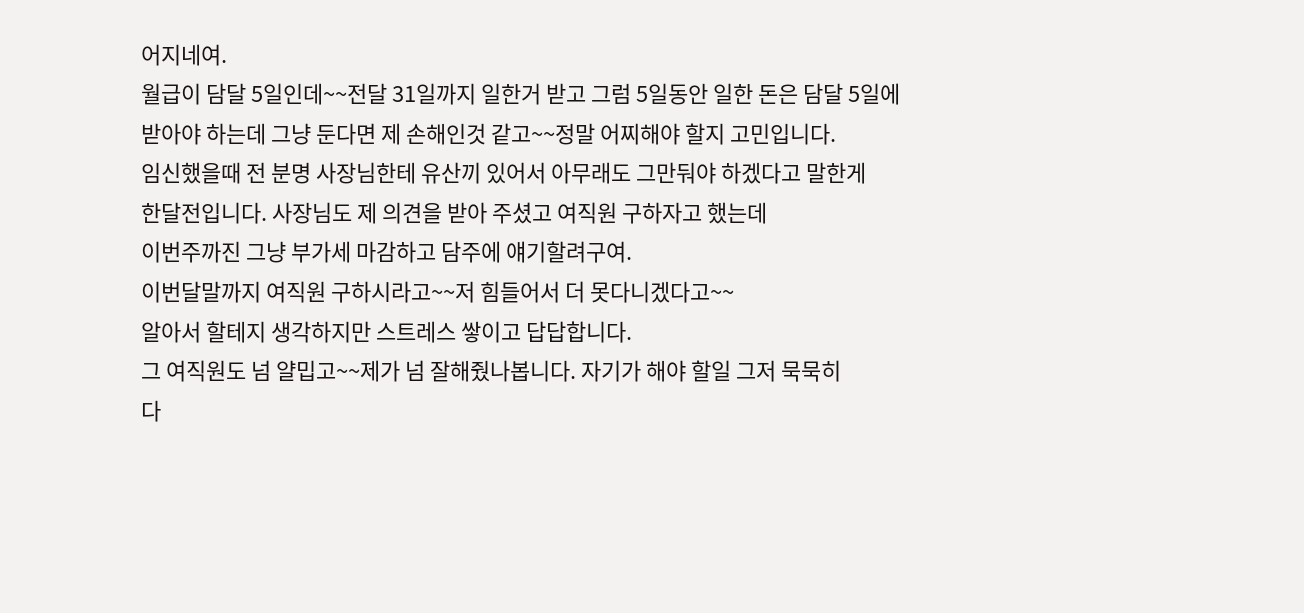어지네여.
월급이 담달 5일인데~~전달 31일까지 일한거 받고 그럼 5일동안 일한 돈은 담달 5일에
받아야 하는데 그냥 둔다면 제 손해인것 같고~~정말 어찌해야 할지 고민입니다.
임신했을때 전 분명 사장님한테 유산끼 있어서 아무래도 그만둬야 하겠다고 말한게
한달전입니다. 사장님도 제 의견을 받아 주셨고 여직원 구하자고 했는데
이번주까진 그냥 부가세 마감하고 담주에 얘기할려구여.
이번달말까지 여직원 구하시라고~~저 힘들어서 더 못다니겠다고~~
알아서 할테지 생각하지만 스트레스 쌓이고 답답합니다.
그 여직원도 넘 얄밉고~~제가 넘 잘해줬나봅니다. 자기가 해야 할일 그저 묵묵히
다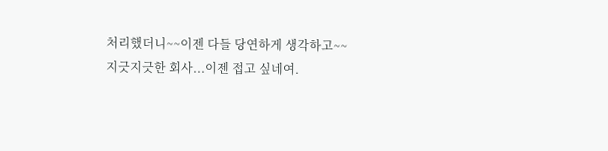처리했더니~~이젠 다들 당연하게 생각하고~~
지긋지긋한 회사...이젠 접고 싶네여.